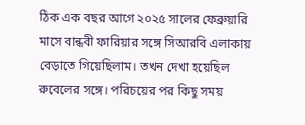ঠিক এক বছর আগে ২০২৫ সালের ফেব্রুয়ারি মাসে বান্ধবী ফারিয়ার সঙ্গে সিআরবি এলাকায় বেড়াতে গিয়েছিলাম। তখন দেখা হয়েছিল রুবেলের সঙ্গে। পরিচয়ের পর কিছু সময়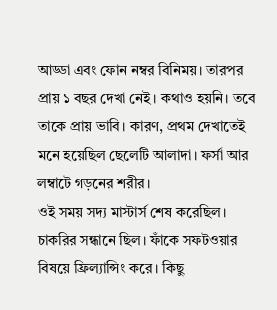আড্ডা এবং ফোন নম্বর বিনিময়। তারপর প্রায় ১ বছর দেখা নেই। কথাও হয়নি। তবে তাকে প্রায় ভাবি। কারণ, প্রথম দেখাতেই মনে হয়েছিল ছেলেটি আলাদা। ফর্সা আর লম্বাটে গড়নের শরীর।
ওই সময় সদ্য মাস্টার্স শেষ করেছিল। চাকরির সন্ধানে ছিল। ফাঁকে সফটওয়ার বিষয়ে ফ্রিল্যান্সিং করে। কিছু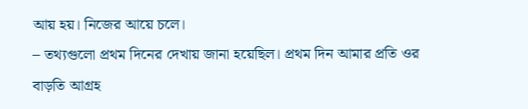আয় হয়। নিজের আয়ে চলে।
– তথ্যগুলো প্রথম দিনের দেখায় জানা হয়েছিল। প্রথম দিন আমার প্রতি ওর বাড়তি আগ্রহ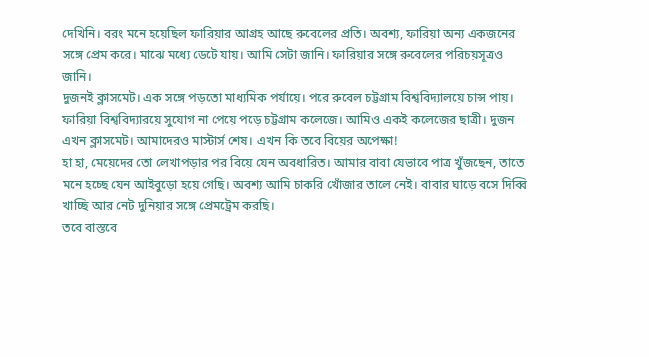দেখিনি। বরং মনে হয়েছিল ফারিয়ার আগ্রহ আছে রুবেলের প্রতি। অবশ্য, ফারিয়া অন্য একজনের সঙ্গে প্রেম করে। মাঝে মধ্যে ডেটে যায়। আমি সেটা জানি। ফারিয়ার সঙ্গে রুবেলের পরিচয়সূত্রও জানি।
দুজনই ক্লাসমেট। এক সঙ্গে পড়তো মাধ্যমিক পর্যায়ে। পরে রুবেল চট্টগ্রাম বিশ্ববিদ্যালয়ে চান্স পায়। ফারিয়া বিশ্ববিদ্যারয়ে সুযোগ না পেয়ে পড়ে চট্টগ্রাম কলেজে। আমিও একই কলেজের ছাত্রী। দুজন এখন ক্লাসমেট। আমাদেরও মাস্টার্স শেষ। এখন কি তবে বিয়ের অপেক্ষা!
হা হা, মেয়েদের তো লেখাপড়ার পর বিয়ে যেন অবধারিত। আমার বাবা যেভাবে পাত্র খুঁজছেন, তাতে মনে হচ্ছে যেন আইবুড়ো হয়ে গেছি। অবশ্য আমি চাকরি খোঁজার তালে নেই। বাবার ঘাড়ে বসে দিব্বি খাচ্ছি আর নেট দুনিয়ার সঙ্গে প্রেমট্রেম করছি।
তবে বাস্তবে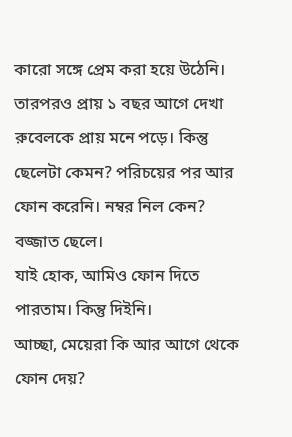কারো সঙ্গে প্রেম করা হয়ে উঠেনি। তারপরও প্রায় ১ বছর আগে দেখা রুবেলকে প্রায় মনে পড়ে। কিন্তু ছেলেটা কেমন? পরিচয়ের পর আর ফোন করেনি। নম্বর নিল কেন?
বজ্জাত ছেলে।
যাই হোক, আমিও ফোন দিতে পারতাম। কিন্তু দিইনি।
আচ্ছা, মেয়েরা কি আর আগে থেকে ফোন দেয়?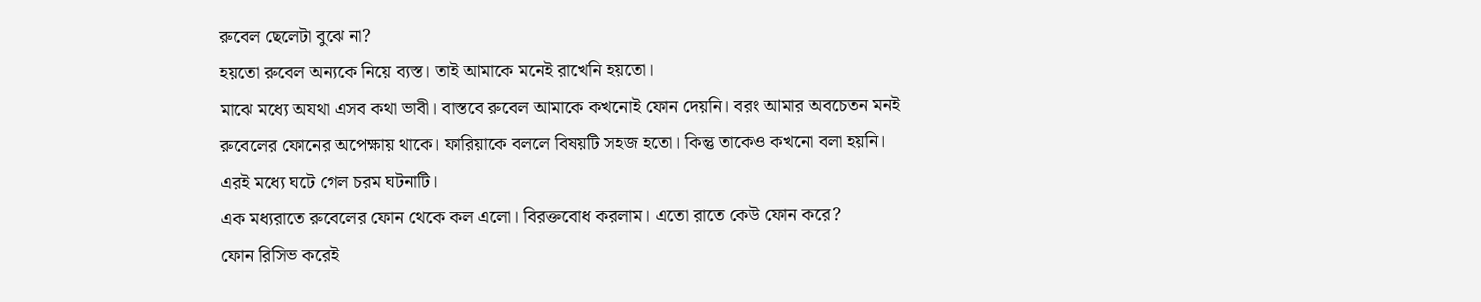রুবেল ছেলেটা বুঝে না?
হয়তো রুবেল অন্যকে নিয়ে ব্যস্ত। তাই আমাকে মনেই রাখেনি হয়তো।
মাঝে মধ্যে অযথা এসব কথা ভাবী। বাস্তবে রুবেল আমাকে কখনোই ফোন দেয়নি। বরং আমার অবচেতন মনই রুবেলের ফোনের অপেক্ষায় থাকে। ফারিয়াকে বললে বিষয়টি সহজ হতো। কিন্তু তাকেও কখনো বলা হয়নি।
এরই মধ্যে ঘটে গেল চরম ঘটনাটি।
এক মধ্যরাতে রুবেলের ফোন থেকে কল এলো। বিরক্তবোধ করলাম। এতো রাতে কেউ ফোন করে?
ফোন রিসিভ করেই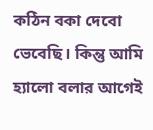কঠিন বকা দেবো ভেবেছি। কিন্তু আমি হ্যালো বলার আগেই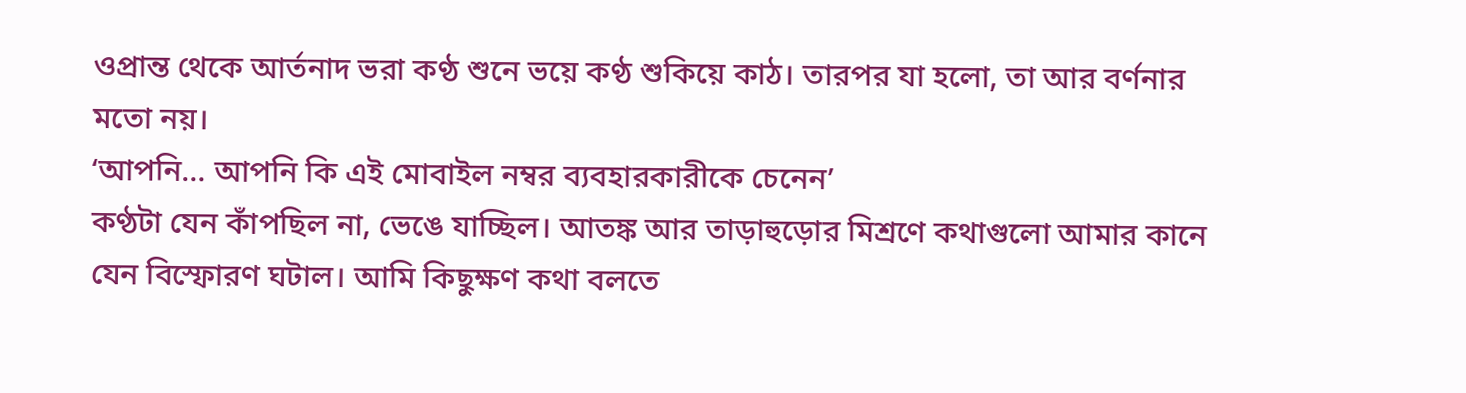ওপ্রান্ত থেকে আর্তনাদ ভরা কণ্ঠ শুনে ভয়ে কণ্ঠ শুকিয়ে কাঠ। তারপর যা হলো, তা আর বর্ণনার মতো নয়।
‘আপনি… আপনি কি এই মোবাইল নম্বর ব্যবহারকারীকে চেনেন’
কণ্ঠটা যেন কাঁপছিল না, ভেঙে যাচ্ছিল। আতঙ্ক আর তাড়াহুড়োর মিশ্রণে কথাগুলো আমার কানে যেন বিস্ফোরণ ঘটাল। আমি কিছুক্ষণ কথা বলতে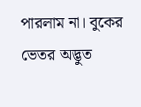পারলাম না। বুকের ভেতর অদ্ভুত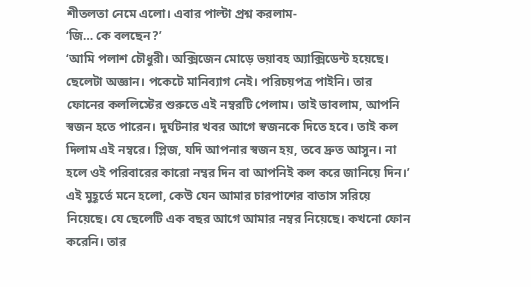শীতলতা নেমে এলো। এবার পাল্টা প্রশ্ন করলাম-
‘জি… কে বলছেন?’
‘আমি পলাশ চৌধুরী। অক্সিজেন মোড়ে ভয়াবহ অ্যাক্সিডেন্ট হয়েছে। ছেলেটা অজ্ঞান। পকেটে মানিব্যাগ নেই। পরিচয়পত্র পাইনি। তার ফোনের কললিস্টের শুরুতে এই নম্বরটি পেলাম। তাই ভাবলাম, আপনি স্বজন হতে পারেন। দুর্ঘটনার খবর আগে স্বজনকে দিতে হবে। তাই কল দিলাম এই নম্বরে। প্লিজ, যদি আপনার স্বজন হয়, তবে দ্রুত আসুন। না হলে ওই পরিবারের কারো নম্বর দিন বা আপনিই কল করে জানিয়ে দিন।’
এই মুহূর্তে মনে হলো, কেউ যেন আমার চারপাশের বাতাস সরিয়ে নিয়েছে। যে ছেলেটি এক বছর আগে আমার নম্বর নিয়েছে। কখনো ফোন করেনি। তার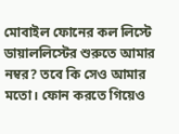মোবাইল ফোনের কল লিস্টে ডায়াললিস্টের শুরুতে আমার নম্বর? তবে কি সেও আমার মতো। ফোন করতে গিয়েও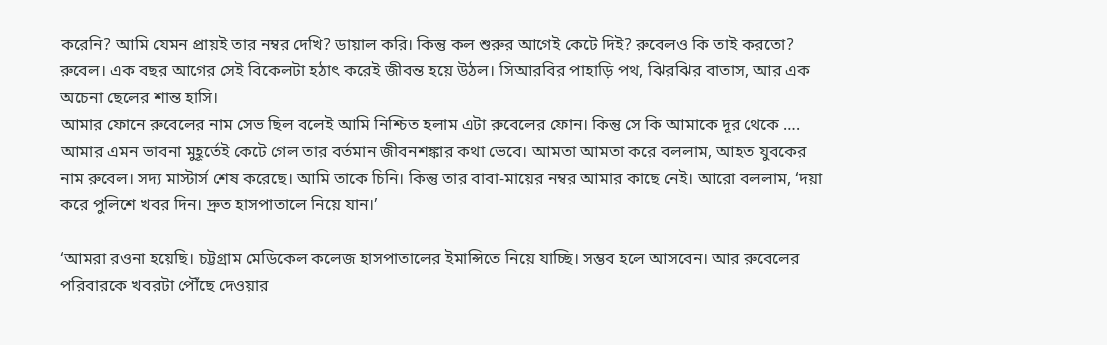করেনি? আমি যেমন প্রায়ই তার নম্বর দেখি? ডায়াল করি। কিন্তু কল শুরুর আগেই কেটে দিই? রুবেলও কি তাই করতো?
রুবেল। এক বছর আগের সেই বিকেলটা হঠাৎ করেই জীবন্ত হয়ে উঠল। সিআরবির পাহাড়ি পথ, ঝিরঝির বাতাস, আর এক অচেনা ছেলের শান্ত হাসি।
আমার ফোনে রুবেলের নাম সেভ ছিল বলেই আমি নিশ্চিত হলাম এটা রুবেলের ফোন। কিন্তু সে কি আমাকে দূর থেকে ….
আমার এমন ভাবনা মুহূর্তেই কেটে গেল তার বর্তমান জীবনশঙ্কার কথা ভেবে। আমতা আমতা করে বললাম, আহত যুবকের নাম রুবেল। সদ্য মাস্টার্স শেষ করেছে। আমি তাকে চিনি। কিন্তু তার বাবা-মায়ের নম্বর আমার কাছে নেই। আরো বললাম, ‘দয়া করে পুলিশে খবর দিন। দ্রুত হাসপাতালে নিয়ে যান।’

‘আমরা রওনা হয়েছি। চট্টগ্রাম মেডিকেল কলেজ হাসপাতালের ইমান্সিতে নিয়ে যাচ্ছি। সম্ভব হলে আসবেন। আর রুবেলের পরিবারকে খবরটা পৌঁছে দেওয়ার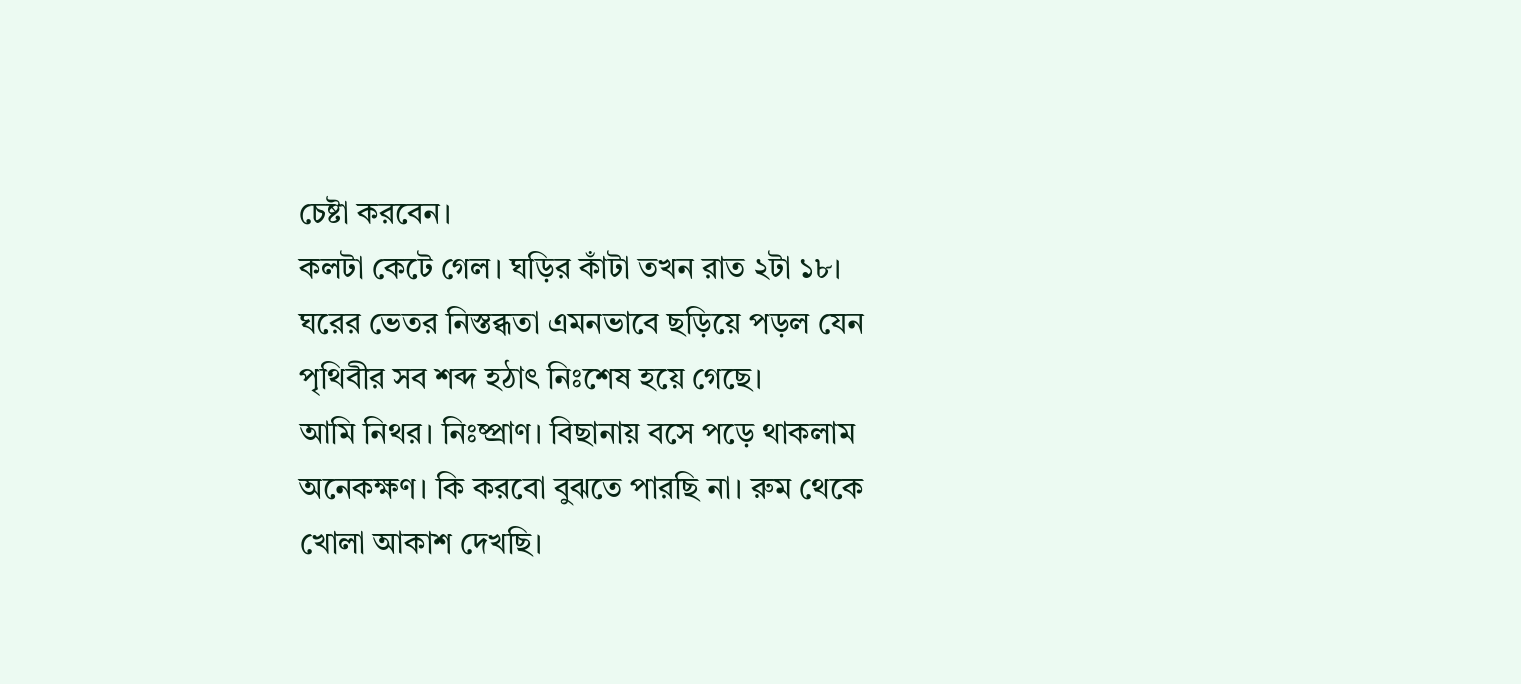চেষ্টা করবেন।
কলটা কেটে গেল। ঘড়ির কাঁটা তখন রাত ২টা ১৮। ঘরের ভেতর নিস্তব্ধতা এমনভাবে ছড়িয়ে পড়ল যেন পৃথিবীর সব শব্দ হঠাৎ নিঃশেষ হয়ে গেছে।
আমি নিথর। নিঃষ্প্রাণ। বিছানায় বসে পড়ে থাকলাম অনেকক্ষণ। কি করবো বুঝতে পারছি না। রুম থেকে খোলা আকাশ দেখছি।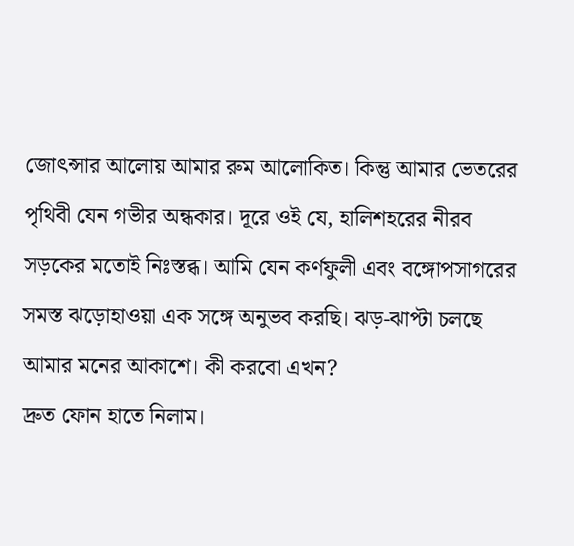জোৎন্সার আলোয় আমার রুম আলোকিত। কিন্তু আমার ভেতরের পৃথিবী যেন গভীর অন্ধকার। দূরে ওই যে, হালিশহরের নীরব সড়কের মতোই নিঃস্তব্ধ। আমি যেন কর্ণফুলী এবং বঙ্গোপসাগরের সমস্ত ঝড়োহাওয়া এক সঙ্গে অনুভব করছি। ঝড়-ঝাপ্টা চলছে আমার মনের আকাশে। কী করবো এখন?
দ্রুত ফোন হাতে নিলাম।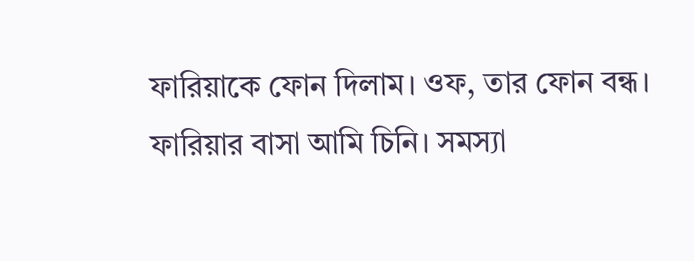ফারিয়াকে ফোন দিলাম। ওফ, তার ফোন বন্ধ। ফারিয়ার বাসা আমি চিনি। সমস্যা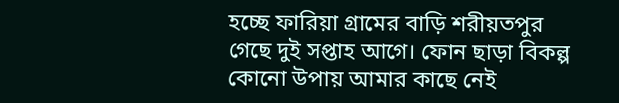হচ্ছে ফারিয়া গ্রামের বাড়ি শরীয়তপুর গেছে দুই সপ্তাহ আগে। ফোন ছাড়া বিকল্প কোনো উপায় আমার কাছে নেই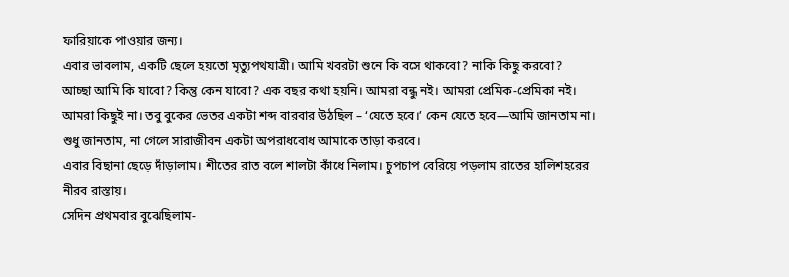ফারিয়াকে পাওয়ার জন্য।
এবার ভাবলাম, একটি ছেলে হয়তো মৃত্যুপথযাত্রী। আমি খবরটা শুনে কি বসে থাকবো? নাকি কিছু করবো?
আচ্ছা আমি কি যাবো? কিন্তু কেন যাবো? এক বছর কথা হয়নি। আমরা বন্ধু নই। আমরা প্রেমিক-প্রেমিকা নই। আমরা কিছুই না। তবু বুকের ভেতর একটা শব্দ বারবার উঠছিল – ‘যেতে হবে।’ কেন যেতে হবে—আমি জানতাম না। শুধু জানতাম, না গেলে সারাজীবন একটা অপরাধবোধ আমাকে তাড়া করবে।
এবার বিছানা ছেড়ে দাঁড়ালাম। শীতের রাত বলে শালটা কাঁধে নিলাম। চুপচাপ বেরিয়ে পড়লাম রাতের হালিশহরের নীরব রাস্তায়।
সেদিন প্রথমবার বুঝেছিলাম-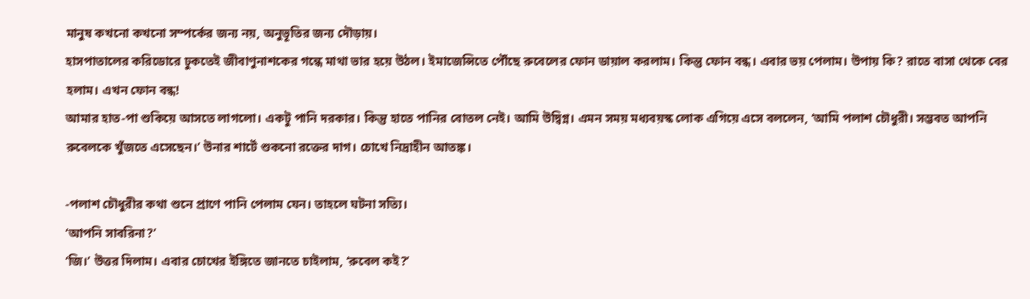মানুষ কখনো কখনো সম্পর্কের জন্য নয়, অনুভূতির জন্য দৌড়ায়।
হাসপাতালের করিডোরে ঢুকতেই জীবাণুনাশকের গন্ধে মাথা ভার হয়ে উঠল। ইমাজেন্সিতে পৌঁছে রুবেলের ফোন ডায়াল করলাম। কিন্তু ফোন বন্ধ। এবার ভয় পেলাম। উপায় কি? রাতে বাসা থেকে বের হলাম। এখন ফোন বন্ধ!
আমার হাত-পা শুকিয়ে আসতে লাগলো। একটু পানি দরকার। কিন্তু হাতে পানির বোতল নেই। আমি উদ্বিগ্ন। এমন সময় মধ্যবয়স্ক লোক এগিয়ে এসে বললেন, ‘আমি পলাশ চৌধুরী। সম্ভবত আপনি রুবেলকে খুঁজতে এসেছেন।’ উনার শার্টে শুকনো রক্তের দাগ। চোখে নিদ্রাহীন আতঙ্ক।

-পলাশ চৌধুরীর কথা শুনে প্রাণে পানি পেলাম যেন। তাহলে ঘটনা সত্যি।
‘আপনি সাবরিনা?’
‘জি।’ উত্তর দিলাম। এবার চোখের ইঙ্গিতে জানতে চাইলাম, ‘রুবেল কই?’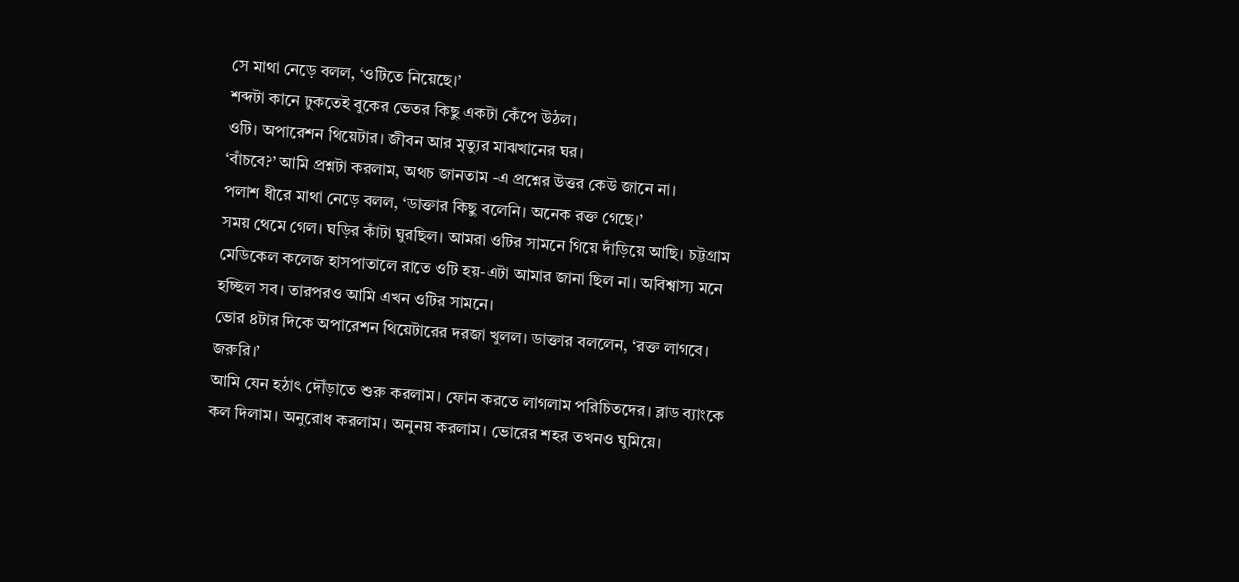সে মাথা নেড়ে বলল, ‘ওটিতে নিয়েছে।’
শব্দটা কানে ঢুকতেই বুকের ভেতর কিছু একটা কেঁপে উঠল।
ওটি। অপারেশন থিয়েটার। জীবন আর মৃত্যুর মাঝখানের ঘর।
‘বাঁচবে?’ আমি প্রশ্নটা করলাম, অথচ জানতাম -এ প্রশ্নের উত্তর কেউ জানে না।
পলাশ ধীরে মাথা নেড়ে বলল, ‘ডাক্তার কিছু বলেনি। অনেক রক্ত গেছে।’
সময় থেমে গেল। ঘড়ির কাঁটা ঘুরছিল। আমরা ওটির সামনে গিয়ে দাঁড়িয়ে আছি। চট্টগ্রাম মেডিকেল কলেজ হাসপাতালে রাতে ওটি হয়-এটা আমার জানা ছিল না। অবিশ্বাস্য মনে হচ্ছিল সব। তারপরও আমি এখন ওটির সামনে।
ভোর ৪টার দিকে অপারেশন থিয়েটারের দরজা খুলল। ডাক্তার বললেন, ‘রক্ত লাগবে। জরুরি।’
আমি যেন হঠাৎ দৌঁড়াতে শুরু করলাম। ফোন করতে লাগলাম পরিচিতদের। ব্লাড ব্যাংকে কল দিলাম। অনুরোধ করলাম। অনুনয় করলাম। ভোরের শহর তখনও ঘুমিয়ে।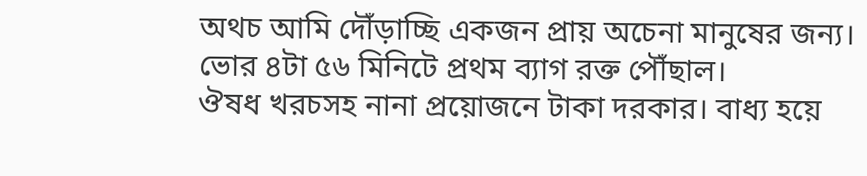অথচ আমি দৌঁড়াচ্ছি একজন প্রায় অচেনা মানুষের জন্য।
ভোর ৪টা ৫৬ মিনিটে প্রথম ব্যাগ রক্ত পৌঁছাল।
ঔষধ খরচসহ নানা প্রয়োজনে টাকা দরকার। বাধ্য হয়ে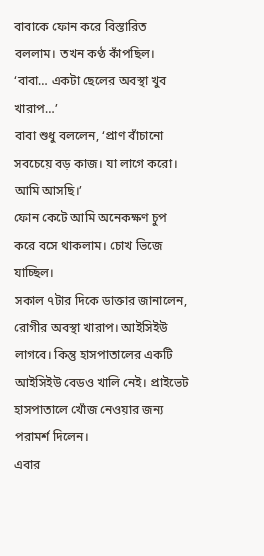বাবাকে ফোন করে বিস্তারিত বললাম। তখন কণ্ঠ কাঁপছিল।
‘বাবা… একটা ছেলের অবস্থা খুব খারাপ…’
বাবা শুধু বললেন, ‘প্রাণ বাঁচানো সবচেয়ে বড় কাজ। যা লাগে করো। আমি আসছি।’
ফোন কেটে আমি অনেকক্ষণ চুপ করে বসে থাকলাম। চোখ ভিজে যাচ্ছিল।
সকাল ৭টার দিকে ডাক্তার জানালেন, রোগীর অবস্থা খারাপ। আইসিইউ লাগবে। কিন্তু হাসপাতালের একটি আইসিইউ বেডও খালি নেই। প্রাইভেট হাসপাতালে খোঁজ নেওয়ার জন্য পরামর্শ দিলেন।
এবার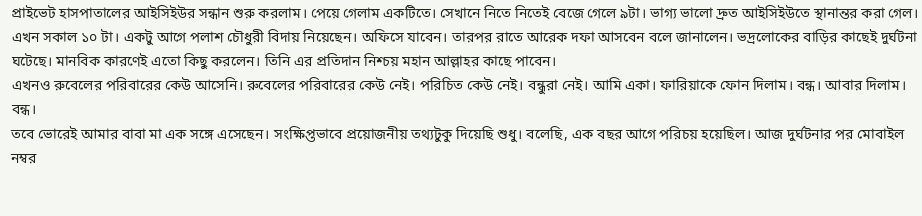প্রাইভেট হাসপাতালের আইসিইউর সন্ধান শুরু করলাম। পেয়ে গেলাম একটিতে। সেখানে নিতে নিতেই বেজে গেলে ৯টা। ভাগ্য ভালো দ্রুত আইসিইউতে স্থানান্তর করা গেল।
এখন সকাল ১০ টা। একটু আগে পলাশ চৌধুরী বিদায় নিয়েছেন। অফিসে যাবেন। তারপর রাতে আরেক দফা আসবেন বলে জানালেন। ভদ্রলোকের বাড়ির কাছেই দুর্ঘটনা ঘটেছে। মানবিক কারণেই এতো কিছু করলেন। তিনি এর প্রতিদান নিশ্চয় মহান আল্লাহর কাছে পাবেন।
এখনও রুবেলের পরিবারের কেউ আসেনি। রুবেলের পরিবারের কেউ নেই। পরিচিত কেউ নেই। বন্ধুরা নেই। আমি একা। ফারিয়াকে ফোন দিলাম। বন্ধ। আবার দিলাম। বন্ধ।
তবে ভোরেই আমার বাবা মা এক সঙ্গে এসেছেন। সংক্ষিপ্তভাবে প্রয়োজনীয় তথ্যটুকু দিয়েছি শুধু। বলেছি, এক বছর আগে পরিচয় হয়েছিল। আজ দুর্ঘটনার পর মোবাইল নম্বর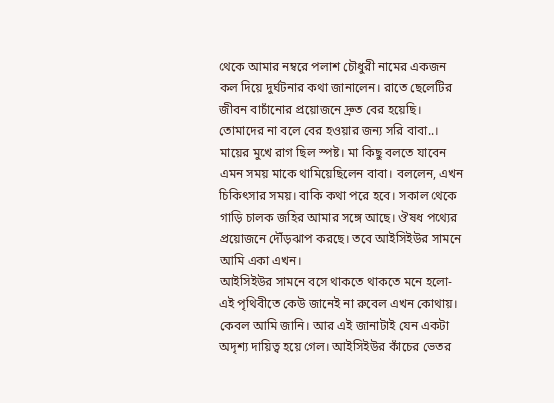থেকে আমার নম্বরে পলাশ চৌধুরী নামের একজন কল দিয়ে দুর্ঘটনার কথা জানালেন। রাতে ছেলেটির জীবন বাচাঁনোর প্রয়োজনে দ্রুত বের হয়েছি। তোমাদের না বলে বের হওয়ার জন্য সরি বাবা..।
মায়ের মুখে রাগ ছিল স্পষ্ট। মা কিছু বলতে যাবেন এমন সময় মাকে থামিয়েছিলেন বাবা। বললেন, এখন চিকিৎসার সময়। বাকি কথা পরে হবে। সকাল থেকে গাড়ি চালক জহির আমার সঙ্গে আছে। ঔষধ পথ্যের প্রয়োজনে দৌঁড়ঝাপ করছে। তবে আইসিইউর সামনে আমি একা এখন।
আইসিইউর সামনে বসে থাকতে থাকতে মনে হলো-এই পৃথিবীতে কেউ জানেই না রুবেল এখন কোথায়। কেবল আমি জানি। আর এই জানাটাই যেন একটা অদৃশ্য দায়িত্ব হয়ে গেল। আইসিইউর কাঁচের ভেতর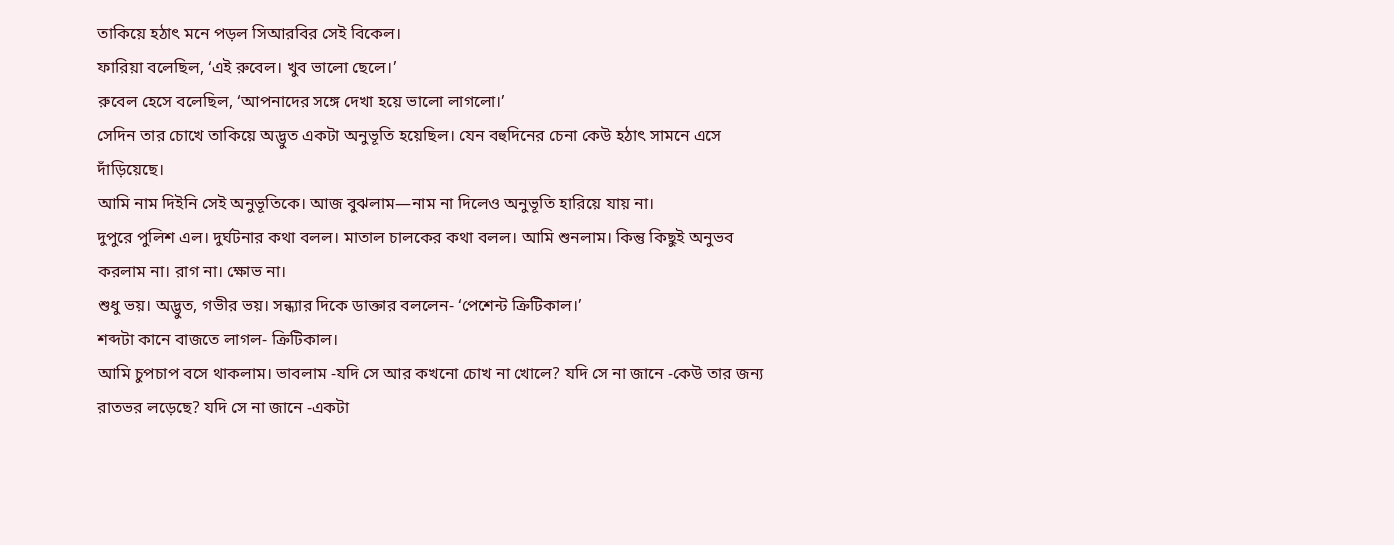তাকিয়ে হঠাৎ মনে পড়ল সিআরবির সেই বিকেল।
ফারিয়া বলেছিল, ‘এই রুবেল। খুব ভালো ছেলে।’
রুবেল হেসে বলেছিল, ‘আপনাদের সঙ্গে দেখা হয়ে ভালো লাগলো।’
সেদিন তার চোখে তাকিয়ে অদ্ভুত একটা অনুভূতি হয়েছিল। যেন বহুদিনের চেনা কেউ হঠাৎ সামনে এসে দাঁড়িয়েছে।
আমি নাম দিইনি সেই অনুভূতিকে। আজ বুঝলাম—নাম না দিলেও অনুভূতি হারিয়ে যায় না।
দুপুরে পুলিশ এল। দুর্ঘটনার কথা বলল। মাতাল চালকের কথা বলল। আমি শুনলাম। কিন্তু কিছুই অনুভব করলাম না। রাগ না। ক্ষোভ না।
শুধু ভয়। অদ্ভুত, গভীর ভয়। সন্ধ্যার দিকে ডাক্তার বললেন- ‘পেশেন্ট ক্রিটিকাল।’
শব্দটা কানে বাজতে লাগল- ক্রিটিকাল।
আমি চুপচাপ বসে থাকলাম। ভাবলাম -যদি সে আর কখনো চোখ না খোলে? যদি সে না জানে -কেউ তার জন্য রাতভর লড়েছে? যদি সে না জানে -একটা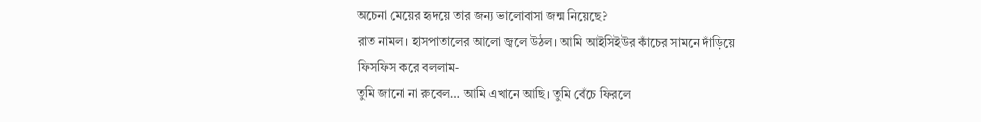অচেনা মেয়ের হৃদয়ে তার জন্য ভালোবাসা জন্ম নিয়েছে?
রাত নামল। হাসপাতালের আলো জ্বলে উঠল। আমি আইসিইউর কাঁচের সামনে দাঁড়িয়ে ফিসফিস করে বললাম-
তুমি জানো না রুবেল… আমি এখানে আছি। তুমি বেঁচে ফিরলে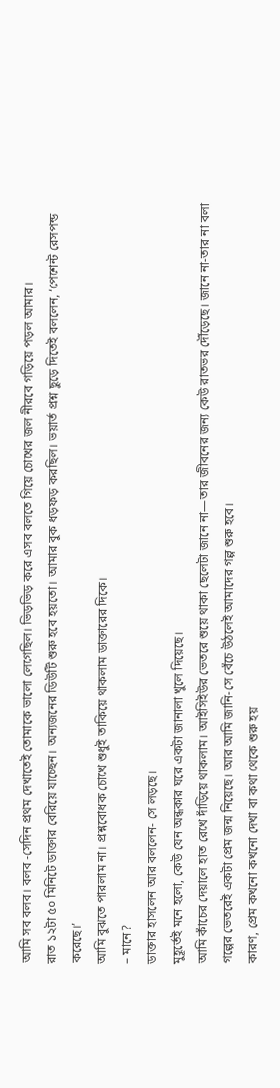আমি সব বলব। বলব -সেদিন প্রথম দেখাতেই তোমাকে ভালো লেগেছিল। ভিড়ভিড় করে এসব বলতে গিয়ে চোখের জল নীরবে গড়িয়ে পড়ল আমার।
রাত ১২টা ৫০ মিনিটে ডাক্তার বেরিয়ে যাচ্ছেন। অন্যজনের ডিউটি শুরু হবে হয়তো। আমার বুক ধড়ফড় করছিল। ভয়ার্ত প্রশ্ন ছুড়ে দিতেই বললেন, ‘পেশেন্ট রেসপন্ড করেছে।’
আমি বুঝতে পারলাম না। প্রশ্নবোধক চোখে শুধুই তাকিয়ে থাকলাম ডাক্তারের দিকে।
– মানে?
ডাক্তার হাসলেন আর বললেন- সে লড়ছে।
মুহূর্তেই মনে হলো, কেউ যেন অন্ধকার ঘরে একটা জানালা খুলে দিয়েছে।
আমি কাঁচের দেয়ালে হাত রেখে দাঁড়িয়ে থাকলাম। আইসিইউর ভেতরে শুয়ে থাকা ছেলেটা জানে না—তার জীবনের জন্য কেউ রাতভর দৌঁড়েছে। জানে না-তার না বলা গল্পের ভেতরেই একটা প্রেম জন্ম নিয়েছে। আর আমি জানি-সে বেঁচে উঠলেই আমাদের গল্প শুরু হবে।
কারণ, প্রেম কখনো কখনো দেখা বা কথা থেকে শুরু হয়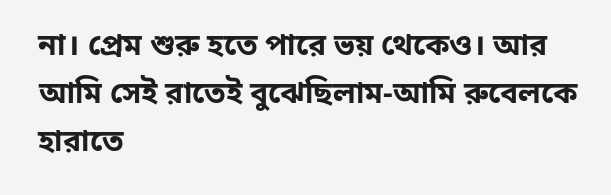না। প্রেম শুরু হতে পারে ভয় থেকেও। আর আমি সেই রাতেই বুঝেছিলাম-আমি রুবেলকে হারাতে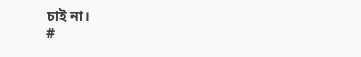চাই না।
#